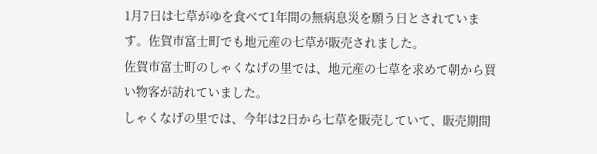1月7日は七草がゆを食べて1年間の無病息災を願う日とされています。佐賀市富士町でも地元産の七草が販売されました。
佐賀市富士町のしゃくなげの里では、地元産の七草を求めて朝から買い物客が訪れていました。
しゃくなげの里では、今年は2日から七草を販売していて、販売期間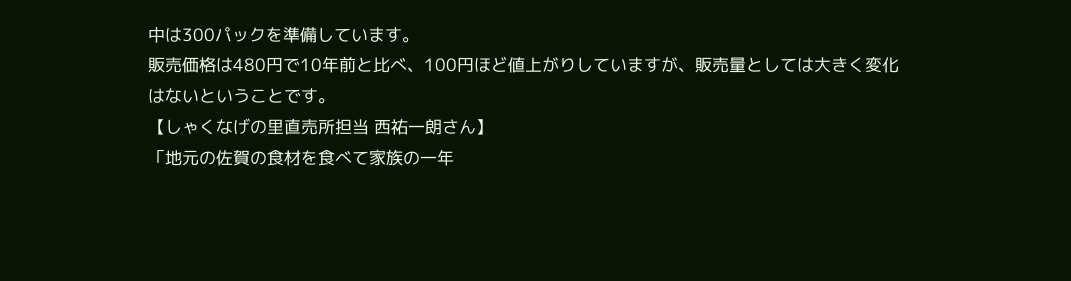中は300パックを準備しています。
販売価格は480円で10年前と比べ、100円ほど値上がりしていますが、販売量としては大きく変化はないということです。
【しゃくなげの里直売所担当 西祐一朗さん】
「地元の佐賀の食材を食べて家族の一年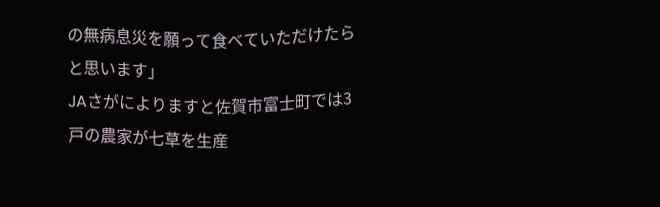の無病息災を願って食べていただけたらと思います」
JAさがによりますと佐賀市富士町では3戸の農家が七草を生産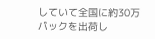していて全国に約30万パックを出荷し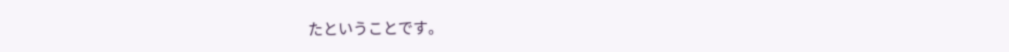たということです。